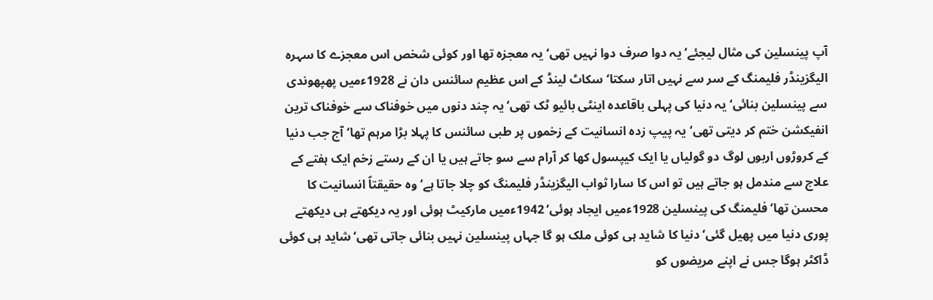آپ پینسلین کی مثال لیجئے‘ یہ دوا صرف دوا نہیں تھی‘یہ معجزہ تھا اور کوئی شخص اس معجزے کا سہرہ الیگزینڈر فلیمنگ کے سر سے نہیں اتار سکتا‘ سکاٹ لینڈ کے اس عظیم سائنس دان نے 1928ءمیں پھپھوندی سے پینسلین بنائی‘ یہ دنیا کی پہلی باقاعدہ اینٹی بائیو ٹک تھی‘ یہ چند دنوں میں خوفناک سے خوفناک ترین انفیکشن ختم کر دیتی تھی‘ یہ پیپ زدہ انسانیت کے زخموں پر طبی سائنس کا پہلا بڑا مرہم تھا‘ آج جب دنیا کے کروڑوں اربوں لوگ دو گولیاں یا ایک کیپسول کھا کر آرام سے سو جاتے ہیں یا ان کے رستے زخم ایک ہفتے کے علاج سے مندمل ہو جاتے ہیں تو اس کا سارا ثواب الیگزینڈر فلیمنگ کو چلا جاتا ہے‘ وہ حقیقتاً انسانیت کا محسن تھا‘ فلیمنگ کی پینسلین 1928ءمیں ایجاد ہوئی‘ 1942ءمیں مارکیٹ ہوئی اور یہ دیکھتے ہی دیکھتے پوری دنیا میں پھیل گئی‘ دنیا کا شاید ہی کوئی ملک ہو گا جہاں پینسلین نہیں بنائی جاتی تھی‘ شاید ہی کوئی ڈاکٹر ہوگا جس نے اپنے مریضوں کو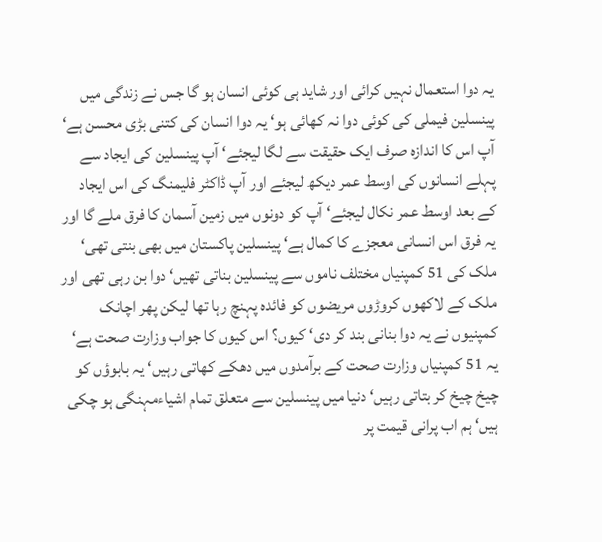یہ دوا استعمال نہیں کرائی اور شاید ہی کوئی انسان ہو گا جس نے زندگی میں پینسلین فیملی کی کوئی دوا نہ کھائی ہو‘ یہ دوا انسان کی کتنی بڑی محسن ہے‘ آپ اس کا اندازہ صرف ایک حقیقت سے لگا لیجئے‘ آپ پینسلین کی ایجاد سے پہلے انسانوں کی اوسط عمر دیکھ لیجئے اور آپ ڈاکٹر فلیمنگ کی اس ایجاد کے بعد اوسط عمر نکال لیجئے‘ آپ کو دونوں میں زمین آسمان کا فرق ملے گا اور یہ فرق اس انسانی معجزے کا کمال ہے‘ پینسلین پاکستان میں بھی بنتی تھی‘ ملک کی 51 کمپنیاں مختلف ناموں سے پینسلین بناتی تھیں‘ دوا بن رہی تھی اور ملک کے لاکھوں کروڑوں مریضوں کو فائدہ پہنچ رہا تھا لیکن پھر اچانک کمپنیوں نے یہ دوا بنانی بند کر دی‘ کیوں؟ اس کیوں کا جواب وزارت صحت ہے‘ یہ 51 کمپنیاں وزارت صحت کے برآمدوں میں دھکے کھاتی رہیں‘ یہ بابوؤں کو چیخ چیخ کر بتاتی رہیں‘ دنیا میں پینسلین سے متعلق تمام اشیاءمہنگی ہو چکی ہیں‘ ہم اب پرانی قیمت پر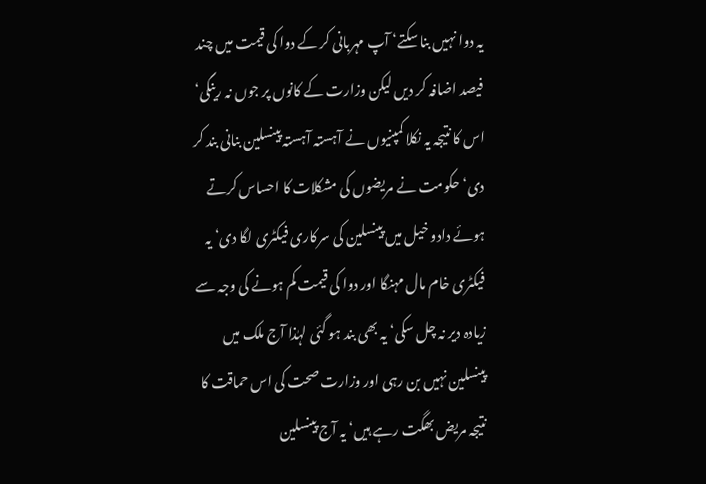یہ دوا نہیں بنا سکتے‘ آپ مہربانی کر کے دوا کی قیمت میں چند فیصد اضافہ کر دیں لیکن وزارت کے کانوں پر جوں نہ رینگی‘ اس کا نتیجہ یہ نکلا کمپنیوں نے آہستہ آہستہ پینسلین بنانی بند کر دی‘ حکومت نے مریضوں کی مشکلات کا احساس کرتے ہوئے دادو خیل میں پینسلین کی سرکاری فیکٹری لگا دی‘ یہ فیکٹری خام مال مہنگا اور دوا کی قیمت کم ہونے کی وجہ سے زیادہ دیر نہ چل سکی‘ یہ بھی بند ہو گئی لہٰذا آج ملک میں پینسلین نہیں بن رہی اور وزارت صحت کی اس حماقت کا نتیجہ مریض بھگت رہے ہیں‘ یہ آج پینسلین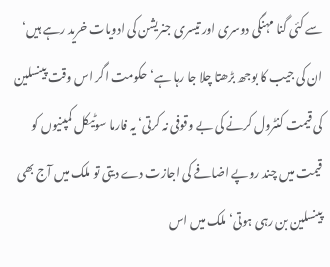سے کئی گنا مہنگی دوسری اور تیسری جنریشن کی ادویات خرید رہے ہیں‘ ان کی جیب کا بوجھ بڑھتا چلا جا رہا ہے‘حکومت اگر اس وقت پینسلین کی قیمت کنٹرول کرنے کی بے وقوفی نہ کرتی‘ یہ فارما سوٹیکل کمپنیوں کو قیمت میں چند روپے اضافے کی اجازت دے دیتی تو ملک میں آج بھی پینسلین بن رہی ہوتی‘ ملک میں اس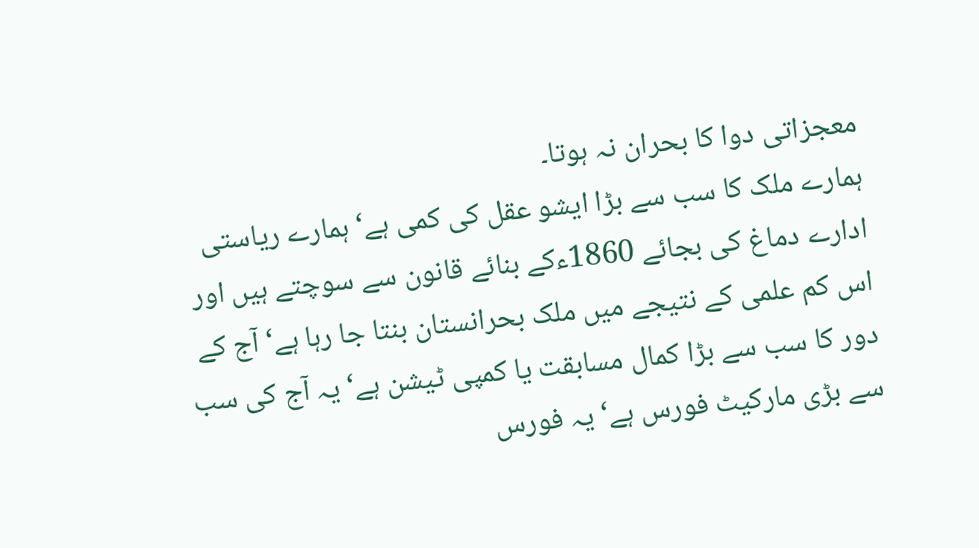معجزاتی دوا کا بحران نہ ہوتا۔
ہمارے ملک کا سب سے بڑا ایشو عقل کی کمی ہے‘ ہمارے ریاستی ادارے دماغ کی بجائے 1860ءکے بنائے قانون سے سوچتے ہیں اور اس کم علمی کے نتیجے میں ملک بحرانستان بنتا جا رہا ہے‘ آج کے دور کا سب سے بڑا کمال مسابقت یا کمپی ٹیشن ہے‘ یہ آج کی سب سے بڑی مارکیٹ فورس ہے‘ یہ فورس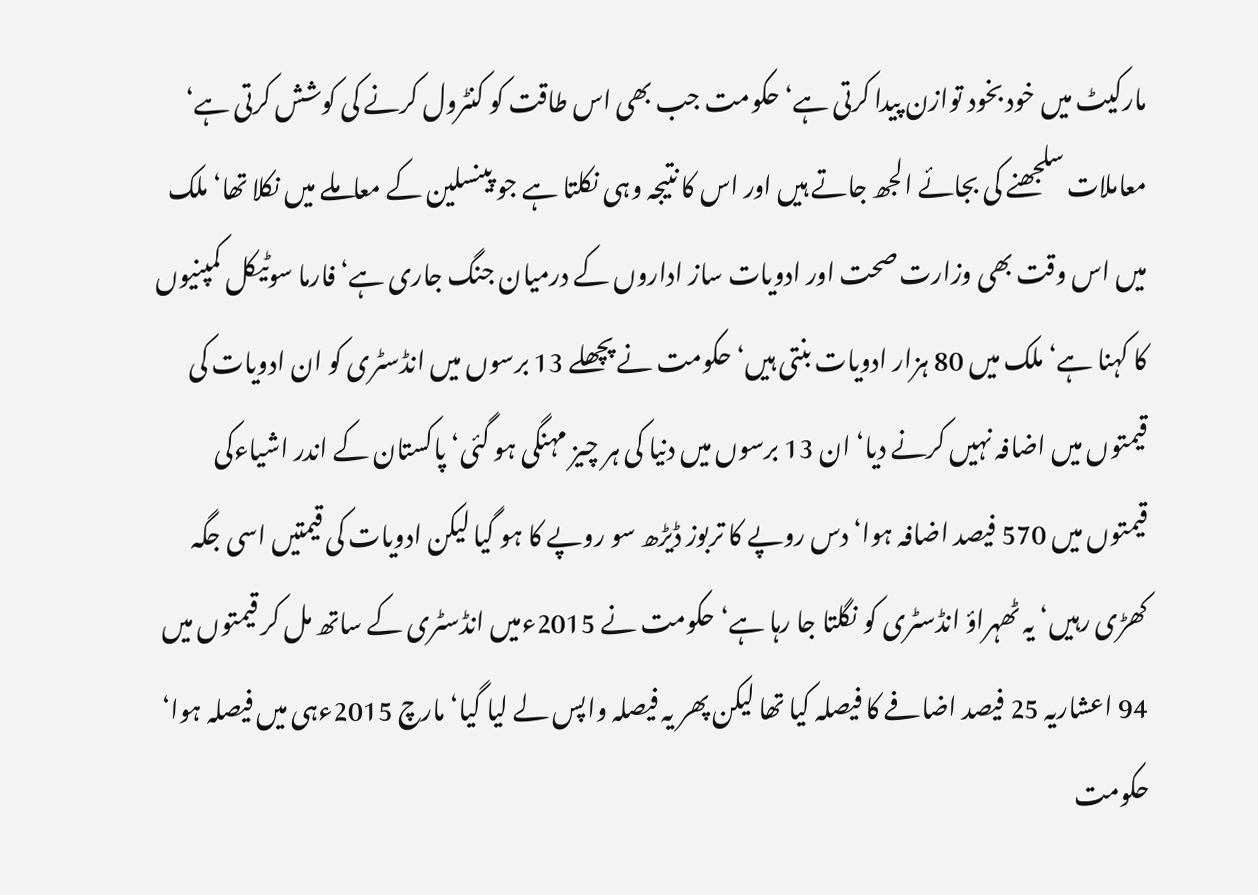مارکیٹ میں خود بخود توازن پیدا کرتی ہے‘ حکومت جب بھی اس طاقت کو کنٹرول کرنے کی کوشش کرتی ہے‘ معاملات سلجھنے کی بجائے الجھ جاتے ہیں اور اس کا نتیجہ وہی نکلتا ہے جو پینسلین کے معاملے میں نکلا تھا‘ ملک میں اس وقت بھی وزارت صحت اور ادویات ساز اداروں کے درمیان جنگ جاری ہے‘ فارما سوٹیکل کمپنیوں کا کہنا ہے‘ ملک میں 80 ہزار ادویات بنتی ہیں‘ حکومت نے پچھلے 13 برسوں میں انڈسٹری کو ان ادویات کی قیمتوں میں اضافہ نہیں کرنے دیا‘ ان 13 برسوں میں دنیا کی ہر چیز مہنگی ہو گئی‘ پاکستان کے اندر اشیاءکی قیمتوں میں 570 فیصد اضافہ ہوا‘ دس روپے کا تربوز ڈیڑھ سو روپے کا ہو گیا لیکن ادویات کی قیمتیں اسی جگہ کھڑی رہیں‘ یہ ٹھہراؤ انڈسٹری کو نگلتا جا رہا ہے‘ حکومت نے 2015ءمیں انڈسٹری کے ساتھ مل کر قیمتوں میں 94 اعشاریہ 25 فیصد اضافے کا فیصلہ کیا تھا لیکن پھر یہ فیصلہ واپس لے لیا گیا‘ مارچ 2015ءہی میں فیصلہ ہوا‘ حکومت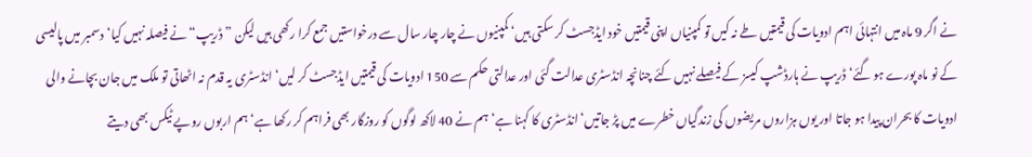نے اگر 9 ماہ میں انتہائی اہم ادویات کی قیمتیں طے نہ کیں تو کمپنیاں اپنی قیمتیں خود ایڈجسٹ کر سکتی ہیں‘ کمپنیوں نے چار چار سال سے درخواستیں جمع کرا رکھی ہیں لیکن ”ڈریپ“ نے فیصلہ نہیں کیا‘ دسمبر میں پالیسی کے نو ماہ پورے ہو گئے‘ ڈریپ نے ہارڈشپ کیسز کے فیصلے نہیں کئے چنانچہ انڈسٹری عدالت گئی اور عدالتی حکم سے 150 ادویات کی قیمتیں ایڈجسٹ کر لیں‘ انڈسٹری یہ قدم نہ اٹھاتی تو ملک میں جان بچانے والی ادویات کا بحران پیدا ہو جاتا اور یوں ہزاروں مریضوں کی زندگیاں خطرے میں پڑ جاتیں‘ انڈسٹری کا کہنا ہے‘ ہم نے 40 لاکھ لوگوں کو روزگار بھی فراہم کر رکھا ہے‘ ہم اربوں روپے ٹیکس بھی دیتے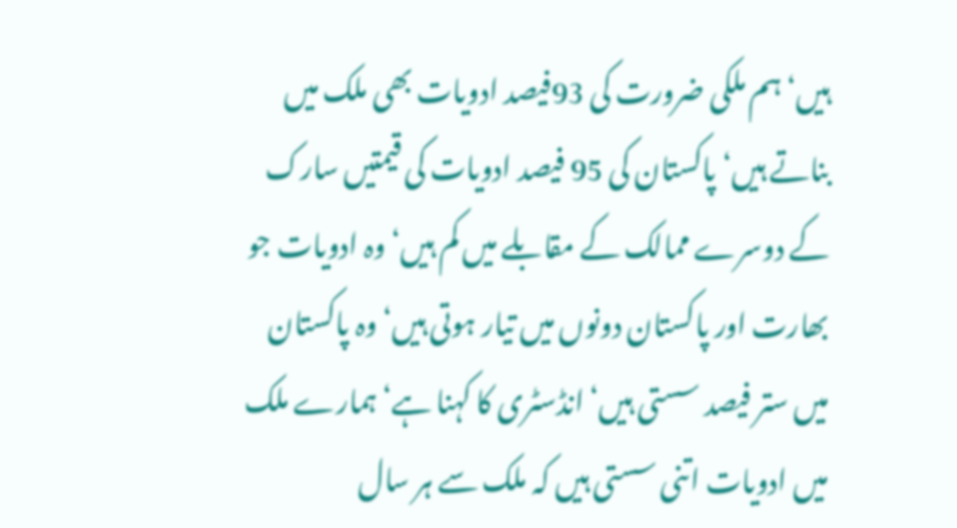ہیں‘ ہم ملکی ضرورت کی 93فیصد ادویات بھی ملک میں بناتے ہیں‘ پاکستان کی 95 فیصد ادویات کی قیمتیں سارک کے دوسرے ممالک کے مقابلے میں کم ہیں‘ وہ ادویات جو بھارت اور پاکستان دونوں میں تیار ہوتی ہیں‘ وہ پاکستان میں ستر فیصد سستی ہیں‘ انڈسٹری کا کہنا ہے‘ ہمارے ملک میں ادویات اتنی سستی ہیں کہ ملک سے ہر سال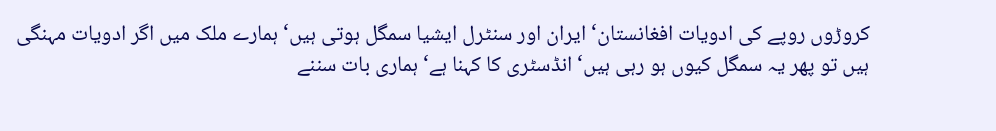کروڑوں روپے کی ادویات افغانستان‘ ایران اور سنٹرل ایشیا سمگل ہوتی ہیں‘ ہمارے ملک میں اگر ادویات مہنگی ہیں تو پھر یہ سمگل کیوں ہو رہی ہیں‘ انڈسٹری کا کہنا ہے‘ ہماری بات سننے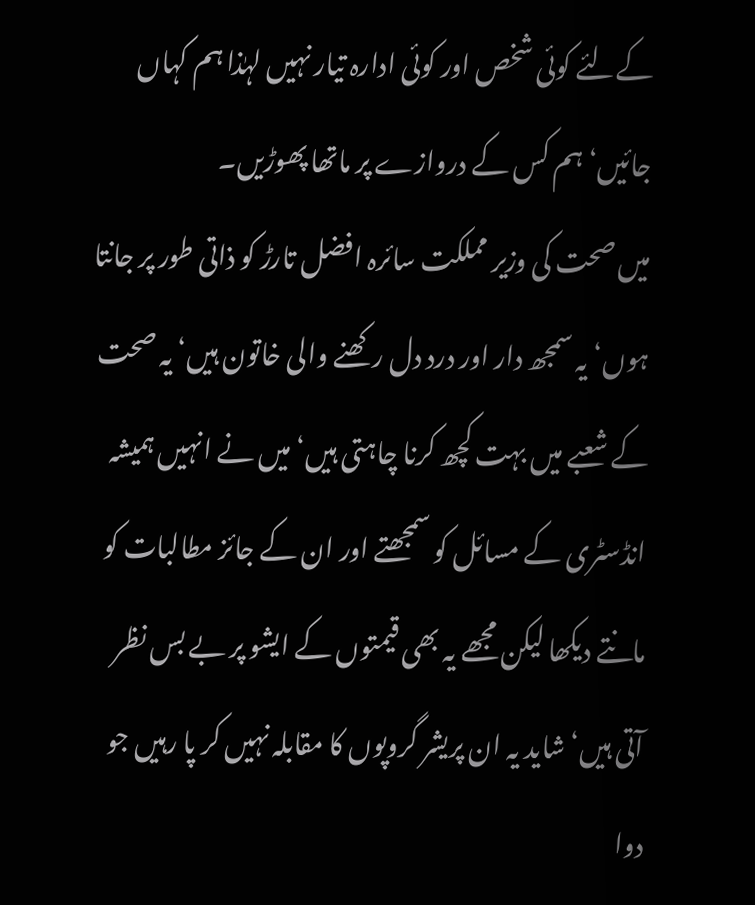کےلئے کوئی شخص اور کوئی ادارہ تیار نہیں لہٰذا ہم کہاں جائیں‘ ہم کس کے دروازے پر ماتھا پھوڑیں۔
میں صحت کی وزیر مملکت سائرہ افضل تارڑ کو ذاتی طور پر جانتا ہوں‘ یہ سمجھ دار اور درد دل رکھنے والی خاتون ہیں‘ یہ صحت کے شعبے میں بہت کچھ کرنا چاہتی ہیں‘ میں نے انہیں ہمیشہ انڈسٹری کے مسائل کو سمجھتے اور ان کے جائز مطالبات کو مانتے دیکھا لیکن مجھے یہ بھی قیمتوں کے ایشو پر بے بس نظر آتی ہیں‘ شاید یہ ان پریشر گروپوں کا مقابلہ نہیں کر پا رہیں جو دوا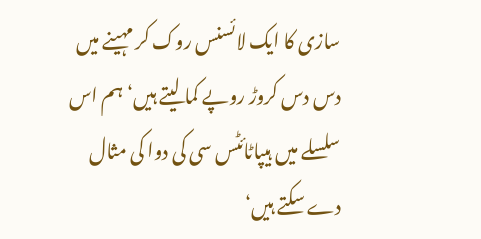سازی کا ایک لائسنس روک کر مہینے میں دس دس کروڑ روپے کما لیتے ہیں‘ ہم اس سلسلے میں ہیپاٹائٹس سی کی دوا کی مثال دے سکتے ہیں‘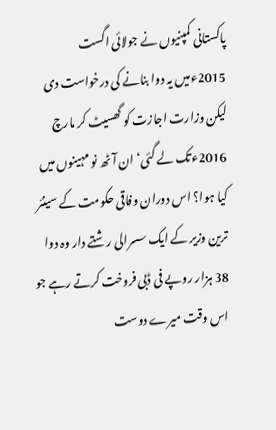پاکستانی کمپنیوں نے جولائی اگست 2015ءمیں یہ دوا بنانے کی درخواست دی لیکن وزارت اجازت کو گھسیٹ کر مارچ 2016ءتک لے گئی‘ ان آٹھ نو مہینوں میں کیا ہوا؟ اس دوران وفاقی حکومت کے سینئر ترین وزیر کے ایک سسرالی رشتے دار وہ دوا 38 ہزار روپے فی ڈبی فروخت کرتے رہے جو اس وقت میرے دوست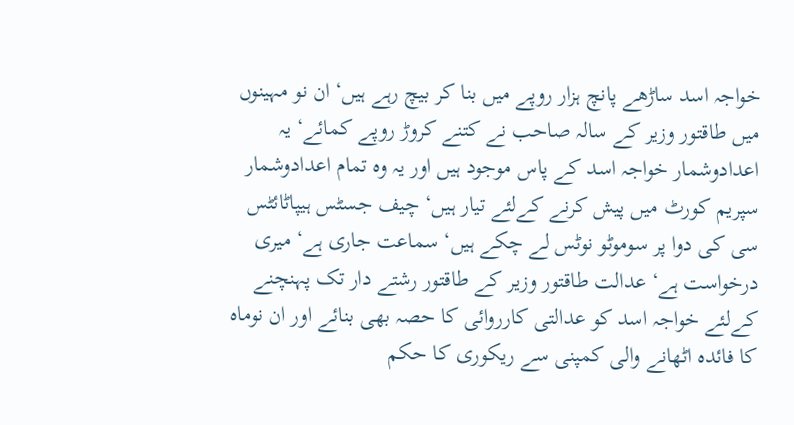خواجہ اسد ساڑھے پانچ ہزار روپے میں بنا کر بیچ رہے ہیں‘ ان نو مہینوں میں طاقتور وزیر کے سالہ صاحب نے کتنے کروڑ روپے کمائے‘ یہ اعدادوشمار خواجہ اسد کے پاس موجود ہیں اور یہ وہ تمام اعدادوشمار سپریم کورٹ میں پیش کرنے کےلئے تیار ہیں‘ چیف جسٹس ہیپاٹائٹس سی کی دوا پر سوموٹو نوٹس لے چکے ہیں‘ سماعت جاری ہے‘ میری درخواست ہے‘ عدالت طاقتور وزیر کے طاقتور رشتے دار تک پہنچنے کےلئے خواجہ اسد کو عدالتی کارروائی کا حصہ بھی بنائے اور ان نوماہ کا فائدہ اٹھانے والی کمپنی سے ریکوری کا حکم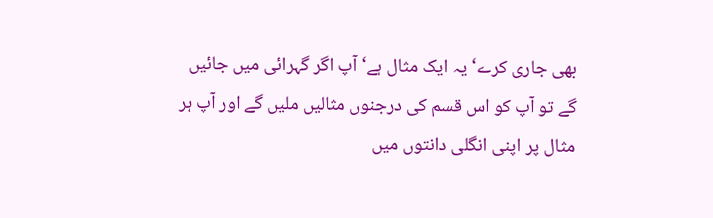بھی جاری کرے‘ یہ ایک مثال ہے‘ آپ اگر گہرائی میں جائیں گے تو آپ کو اس قسم کی درجنوں مثالیں ملیں گے اور آپ ہر مثال پر اپنی انگلی دانتوں میں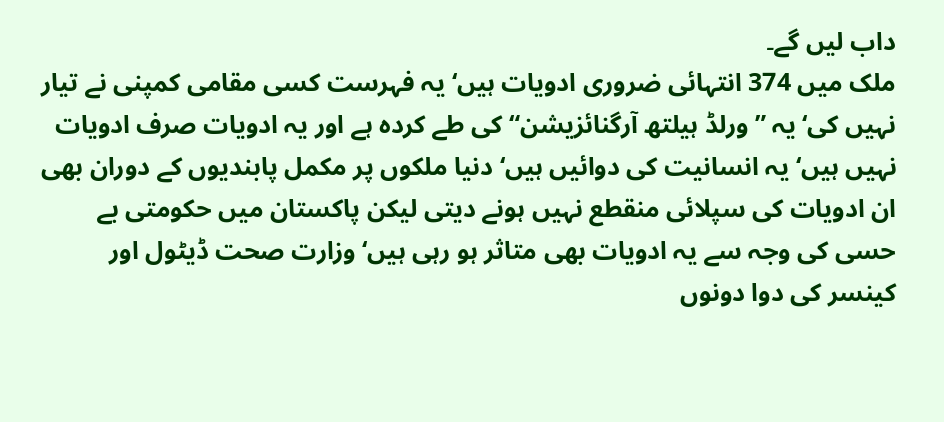داب لیں گے۔
ملک میں 374 انتہائی ضروری ادویات ہیں‘ یہ فہرست کسی مقامی کمپنی نے تیار نہیں کی‘ یہ ”ورلڈ ہیلتھ آرگنائزیشن“ کی طے کردہ ہے اور یہ ادویات صرف ادویات نہیں ہیں‘ یہ انسانیت کی دوائیں ہیں‘ دنیا ملکوں پر مکمل پابندیوں کے دوران بھی ان ادویات کی سپلائی منقطع نہیں ہونے دیتی لیکن پاکستان میں حکومتی بے حسی کی وجہ سے یہ ادویات بھی متاثر ہو رہی ہیں‘ وزارت صحت ڈیٹول اور کینسر کی دوا دونوں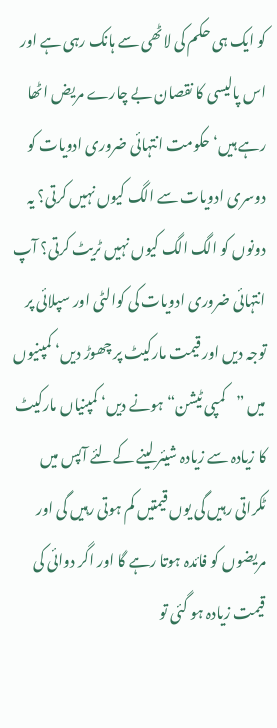کو ایک ہی حکم کی لاٹھی سے ہانک رہی ہے اور اس پالیسی کا نقصان بے چارے مریض اٹھا رہے ہیں‘ حکومت انتہائی ضروری ادویات کو دوسری ادویات سے الگ کیوں نہیں کرتی؟ یہ دونوں کو الگ الگ کیوں نہیں ٹریٹ کرتی؟ آپ انتہائی ضروری ادویات کی کوالٹی اور سپلائی پر توجہ دیں اور قیمت مارکیٹ پر چھوڑ دیں‘ کمپنیوں میں ”کمپی ٹیشن“ ہونے دیں‘ کمپنیاں مارکیٹ کا زیادہ سے زیادہ شیئر لینے کےلئے آپس میں ٹکراتی رہیں گی یوں قیمتیں کم ہوتی رہیں گی اور مریضوں کو فائدہ ہوتا رہے گا اور اگر دوائی کی قیمت زیادہ ہو گئی تو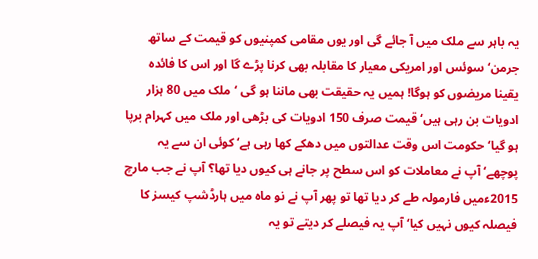یہ باہر سے ملک میں آ جائے گی اور یوں مقامی کمپنیوں کو قیمت کے ساتھ جرمن‘ سوئس اور امریکی معیار کا مقابلہ بھی کرنا پڑے گا اور اس کا فائدہ یقینا مریضوں کو ہوگا! ہمیں یہ حقیقت بھی ماننا ہو گی ‘ملک میں 80 ہزار ادویات بن رہی ہیں‘ قیمت صرف 150 ادویات کی بڑھی اور ملک میں کہرام برپا ہو گیا‘ حکومت اس وقت عدالتوں میں دھکے کھا رہی ہے‘ کوئی ان سے یہ پوچھے‘ آپ نے معاملات کو اس سطح پر جانے ہی کیوں دیا تھا؟ آپ نے جب مارچ 2015ءمیں فارمولہ طے کر دیا تھا تو پھر آپ نے نو ماہ میں ہارڈشپ کیسز کا فیصلہ کیوں نہیں کیا‘ آپ یہ فیصلے کر دیتے تو یہ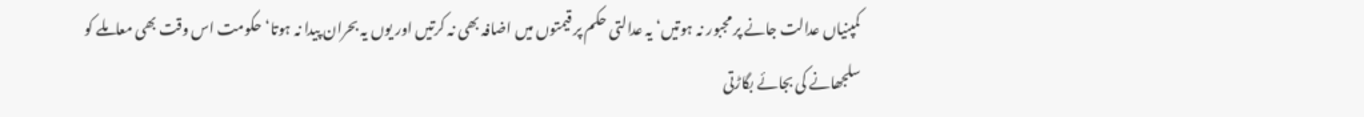کمپنیاں عدالت جانے پر مجبور نہ ہوتیں‘ یہ عدالتی حکم پر قیمتوں میں اضافہ بھی نہ کرتیں اور یوں یہ بحران پیدا نہ ہوتا‘ حکومت اس وقت بھی معاملے کو سلجھانے کی بجائے بگاڑتی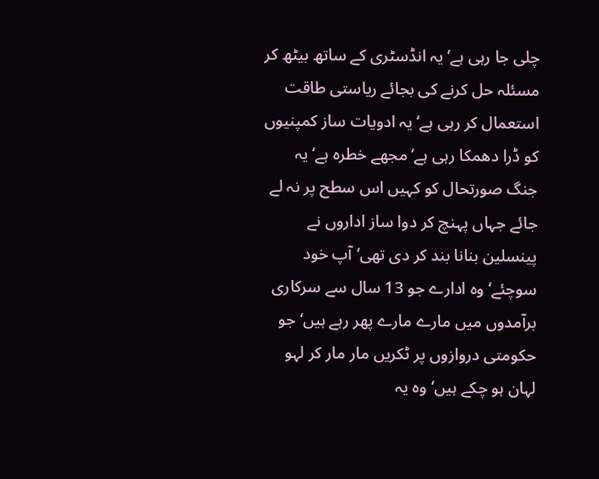چلی جا رہی ہے‘ یہ انڈسٹری کے ساتھ بیٹھ کر مسئلہ حل کرنے کی بجائے ریاستی طاقت استعمال کر رہی ہے‘ یہ ادویات ساز کمپنیوں کو ڈرا دھمکا رہی ہے‘ مجھے خطرہ ہے‘ یہ جنگ صورتحال کو کہیں اس سطح پر نہ لے جائے جہاں پہنچ کر دوا ساز اداروں نے پینسلین بنانا بند کر دی تھی‘ آپ خود سوچئے‘ وہ ادارے جو 13 سال سے سرکاری برآمدوں میں مارے مارے پھر رہے ہیں‘ جو حکومتی دروازوں پر ٹکریں مار مار کر لہو لہان ہو چکے ہیں‘ وہ یہ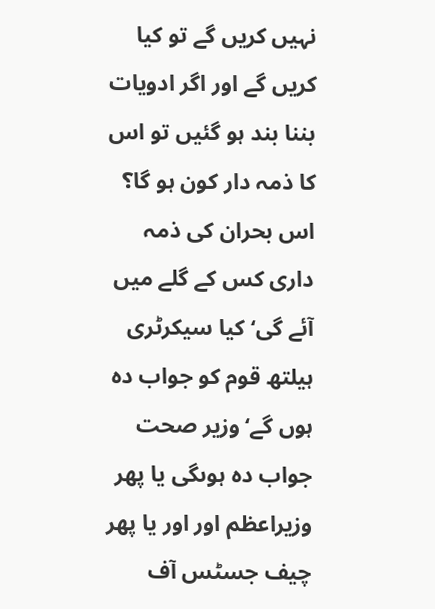نہیں کریں گے تو کیا کریں گے اور اگر ادویات بننا بند ہو گئیں تو اس کا ذمہ دار کون ہو گا؟ اس بحران کی ذمہ داری کس کے گلے میں آئے گی‘ کیا سیکرٹری ہیلتھ قوم کو جواب دہ ہوں گے‘ وزیر صحت جواب دہ ہوںگی یا پھر وزیراعظم اور اور یا پھر چیف جسٹس آف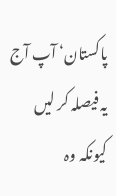پاکستان‘ آپ آج یہ فیصلہ کر لیں کیونکہ وہ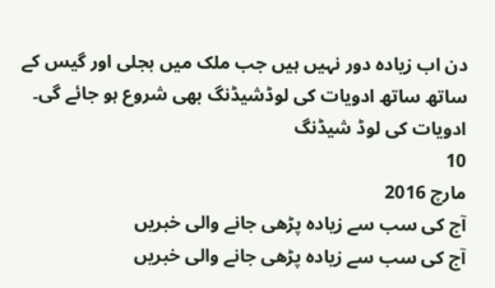دن اب زیادہ دور نہیں ہیں جب ملک میں بجلی اور گیس کے ساتھ ساتھ ادویات کی لوڈشیڈنگ بھی شروع ہو جائے گی۔
ادویات کی لوڈ شیڈنگ
10
مارچ 2016
آج کی سب سے زیادہ پڑھی جانے والی خبریں
آج کی سب سے زیادہ پڑھی جانے والی خبریں